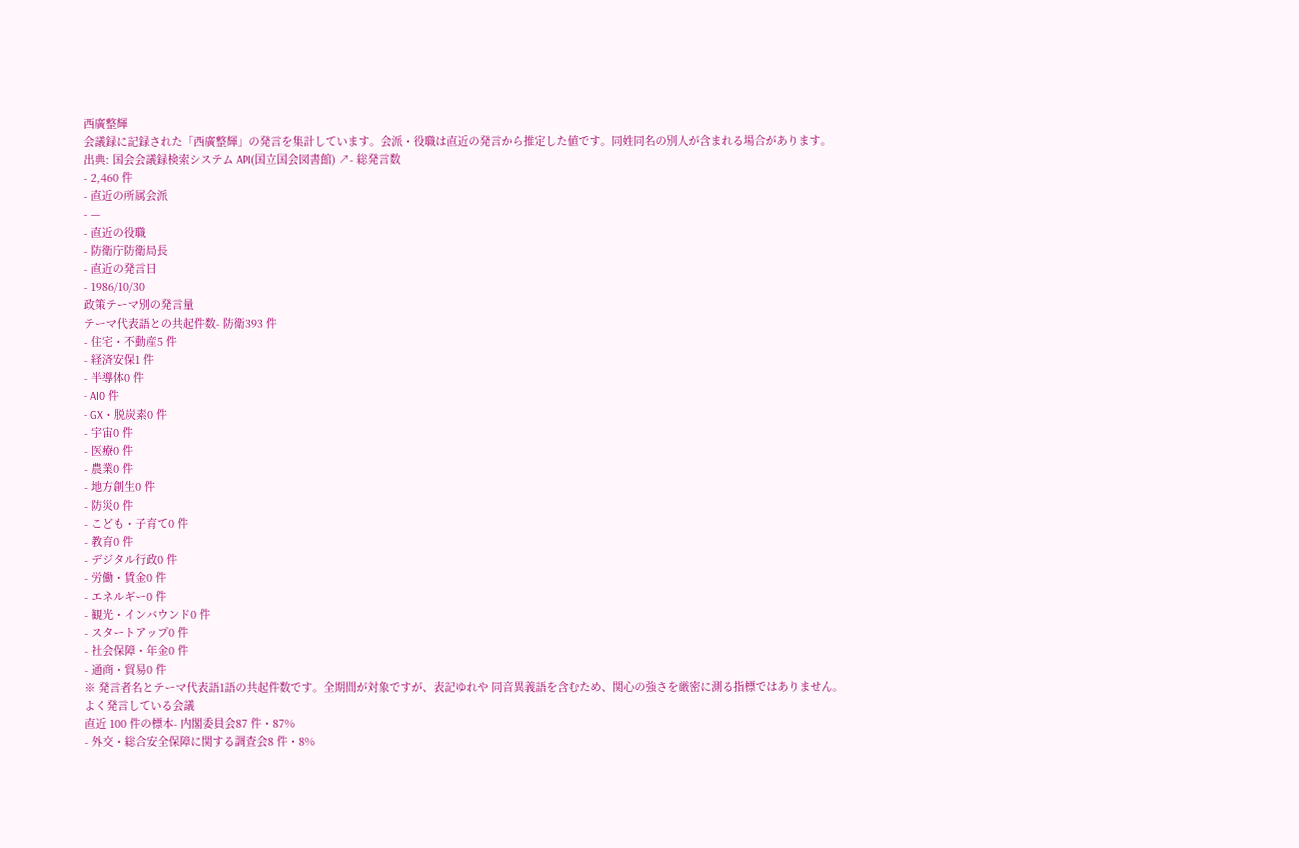西廣整輝
会議録に記録された「西廣整輝」の発言を集計しています。会派・役職は直近の発言から推定した値です。同姓同名の別人が含まれる場合があります。
出典: 国会会議録検索システム API(国立国会図書館) ↗- 総発言数
- 2,460 件
- 直近の所属会派
- —
- 直近の役職
- 防衛庁防衛局長
- 直近の発言日
- 1986/10/30
政策テーマ別の発言量
テーマ代表語との共起件数- 防衛393 件
- 住宅・不動産5 件
- 経済安保1 件
- 半導体0 件
- AI0 件
- GX・脱炭素0 件
- 宇宙0 件
- 医療0 件
- 農業0 件
- 地方創生0 件
- 防災0 件
- こども・子育て0 件
- 教育0 件
- デジタル行政0 件
- 労働・賃金0 件
- エネルギー0 件
- 観光・インバウンド0 件
- スタートアップ0 件
- 社会保障・年金0 件
- 通商・貿易0 件
※ 発言者名とテーマ代表語1語の共起件数です。全期間が対象ですが、表記ゆれや 同音異義語を含むため、関心の強さを厳密に測る指標ではありません。
よく発言している会議
直近 100 件の標本- 内閣委員会87 件・87%
- 外交・総合安全保障に関する調査会8 件・8%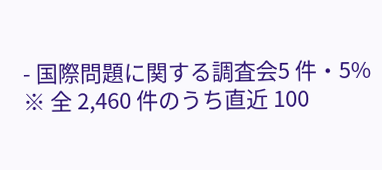- 国際問題に関する調査会5 件・5%
※ 全 2,460 件のうち直近 100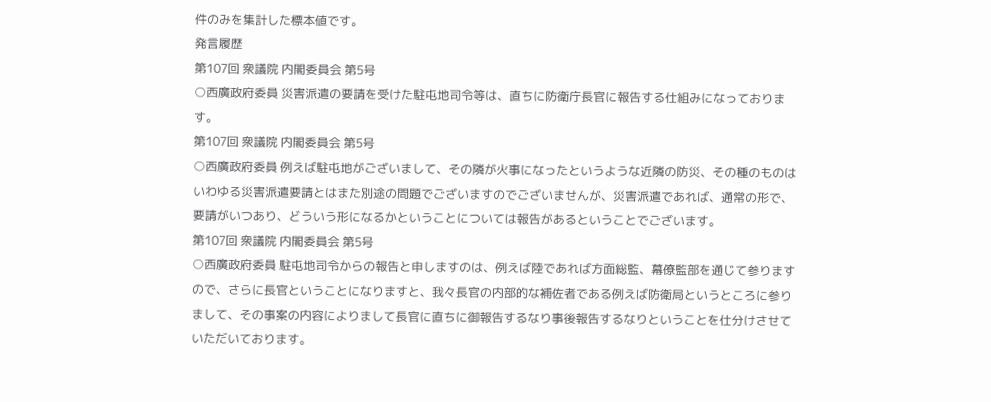件のみを集計した標本値です。
発言履歴
第107回 衆議院 内閣委員会 第5号
○西廣政府委員 災害派遣の要請を受けた駐屯地司令等は、直ちに防衛庁長官に報告する仕組みになっております。
第107回 衆議院 内閣委員会 第5号
○西廣政府委員 例えば駐屯地がございまして、その隣が火事になったというような近隣の防災、その種のものはいわゆる災害派遣要請とはまた別途の問題でございますのでございませんが、災害派遣であれば、通常の形で、要請がいつあり、どういう形になるかということについては報告があるということでございます。
第107回 衆議院 内閣委員会 第5号
○西廣政府委員 駐屯地司令からの報告と申しますのは、例えば陸であれば方面総監、幕僚監部を通じて参りますので、さらに長官ということになりますと、我々長官の内部的な補佐者である例えば防衛局というところに参りまして、その事案の内容によりまして長官に直ちに御報告するなり事後報告するなりということを仕分けさせていただいております。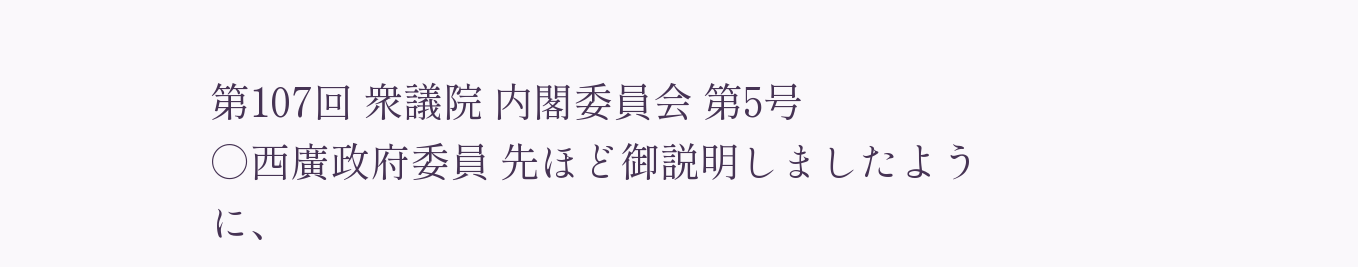第107回 衆議院 内閣委員会 第5号
○西廣政府委員 先ほど御説明しましたように、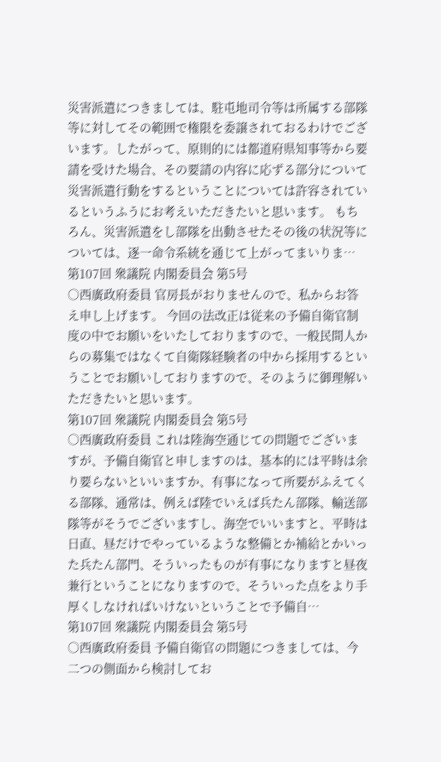災害派遣につきましては、駐屯地司令等は所属する部隊等に対してその範囲で権限を委譲されておるわけでございます。したがって、原則的には都道府県知事等から要請を受けた場合、その要請の内容に応ずる部分について災害派遣行動をするということについては許容されているというふうにお考えいただきたいと思います。 もちろん、災害派遣をし部隊を出動させたその後の状況等については、逐一命令系統を通じて上がってまいりま…
第107回 衆議院 内閣委員会 第5号
○西廣政府委員 官房長がおりませんので、私からお答え申し上げます。 今回の法改正は従来の予備自衛官制度の中でお願いをいたしておりますので、一般民間人からの募集ではなくて自衛隊経験者の中から採用するということでお願いしておりますので、そのように御理解いただきたいと思います。
第107回 衆議院 内閣委員会 第5号
○西廣政府委員 これは陸海空通じての問題でございますが、予備自衛官と申しますのは、基本的には平時は余り要らないといいますか、有事になって所要がふえてくる部隊、通常は、例えば陸でいえば兵たん部隊、輸送部隊等がそうでございますし、海空でいいますと、平時は日直、昼だけでやっているような整備とか補給とかいった兵たん部門、そういったものが有事になりますと昼夜兼行ということになりますので、そういった点をより手厚くしなければいけないということで予備自…
第107回 衆議院 内閣委員会 第5号
○西廣政府委員 予備自衛官の問題につきましては、今二つの側面から検討してお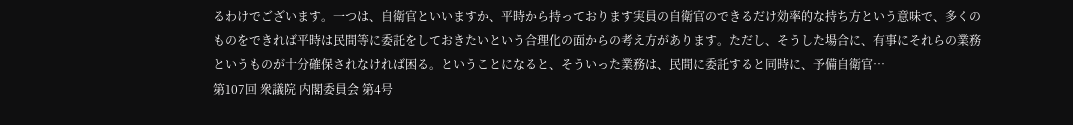るわけでございます。一つは、自衛官といいますか、平時から持っております実員の自衛官のできるだけ効率的な持ち方という意味で、多くのものをできれば平時は民間等に委託をしておきたいという合理化の面からの考え方があります。ただし、そうした場合に、有事にそれらの業務というものが十分確保されなければ困る。ということになると、そういった業務は、民間に委託すると同時に、予備自衛官…
第107回 衆議院 内閣委員会 第4号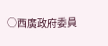○西廣政府委員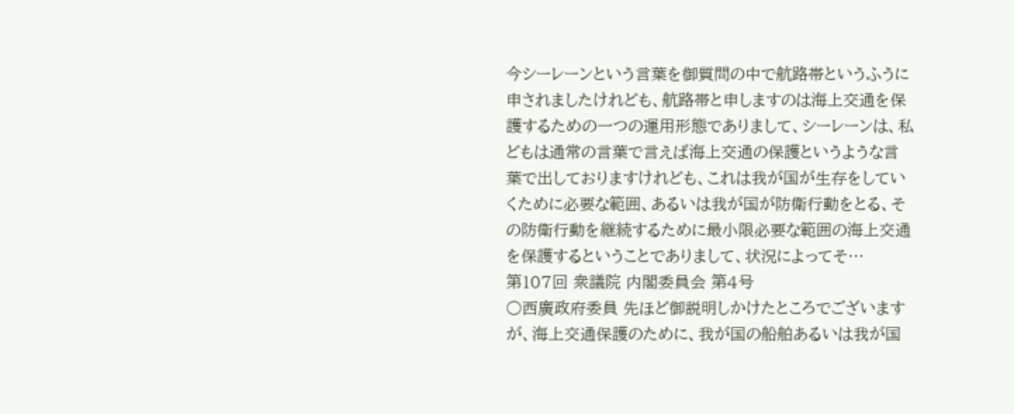今シーレーンという言葉を御質問の中で航路帯というふうに申されましたけれども、航路帯と申しますのは海上交通を保護するための一つの運用形態でありまして、シーレーンは、私どもは通常の言葉で言えば海上交通の保護というような言葉で出しておりますけれども、これは我が国が生存をしていくために必要な範囲、あるいは我が国が防衛行動をとる、その防衛行動を継続するために最小限必要な範囲の海上交通を保護するということでありまして、状況によってそ…
第107回 衆議院 内閣委員会 第4号
○西廣政府委員 先ほど御説明しかけたところでございますが、海上交通保護のために、我が国の船舶あるいは我が国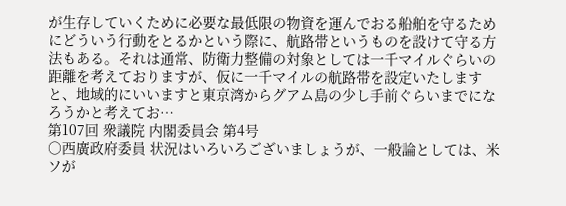が生存していくために必要な最低限の物資を運んでおる船舶を守るためにどういう行動をとるかという際に、航路帯というものを設けて守る方法もある。それは通常、防衛力整備の対象としては一千マイルぐらいの距離を考えておりますが、仮に一千マイルの航路帯を設定いたしますと、地域的にいいますと東京湾からグアム島の少し手前ぐらいまでになろうかと考えてお…
第107回 衆議院 内閣委員会 第4号
○西廣政府委員 状況はいろいろございましょうが、一般論としては、米ソが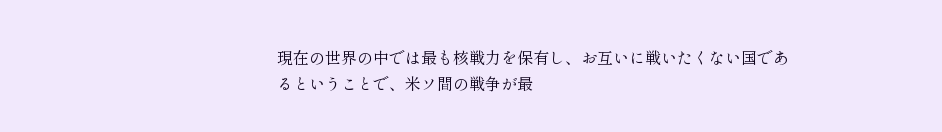現在の世界の中では最も核戦力を保有し、お互いに戦いたくない国であるということで、米ソ間の戦争が最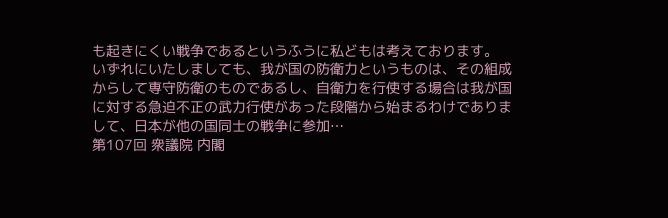も起きにくい戦争であるというふうに私どもは考えております。 いずれにいたしましても、我が国の防衛力というものは、その組成からして専守防衛のものであるし、自衛力を行使する場合は我が国に対する急迫不正の武力行使があった段階から始まるわけでありまして、日本が他の国同士の戦争に参加…
第107回 衆議院 内閣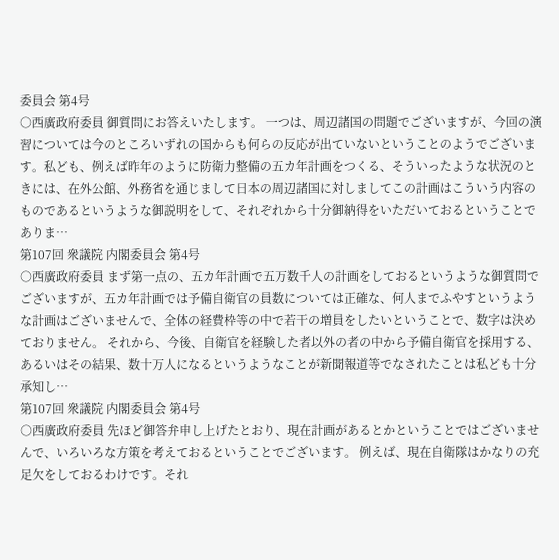委員会 第4号
○西廣政府委員 御質問にお答えいたします。 一つは、周辺諸国の問題でございますが、今回の演習については今のところいずれの国からも何らの反応が出ていないということのようでございます。私ども、例えば昨年のように防衛力整備の五カ年計画をつくる、そういったような状況のときには、在外公館、外務省を通じまして日本の周辺諸国に対しましてこの計画はこういう内容のものであるというような御説明をして、それぞれから十分御納得をいただいておるということでありま…
第107回 衆議院 内閣委員会 第4号
○西廣政府委員 まず第一点の、五カ年計画で五万数千人の計画をしておるというような御質問でございますが、五カ年計画では予備自衛官の員数については正確な、何人までふやすというような計画はございませんで、全体の経費枠等の中で若干の増員をしたいということで、数字は決めておりません。 それから、今後、自衛官を経験した者以外の者の中から予備自衛官を採用する、あるいはその結果、数十万人になるというようなことが新聞報道等でなされたことは私ども十分承知し…
第107回 衆議院 内閣委員会 第4号
○西廣政府委員 先ほど御答弁申し上げたとおり、現在計画があるとかということではございませんで、いろいろな方策を考えておるということでございます。 例えば、現在自衛隊はかなりの充足欠をしておるわけです。それ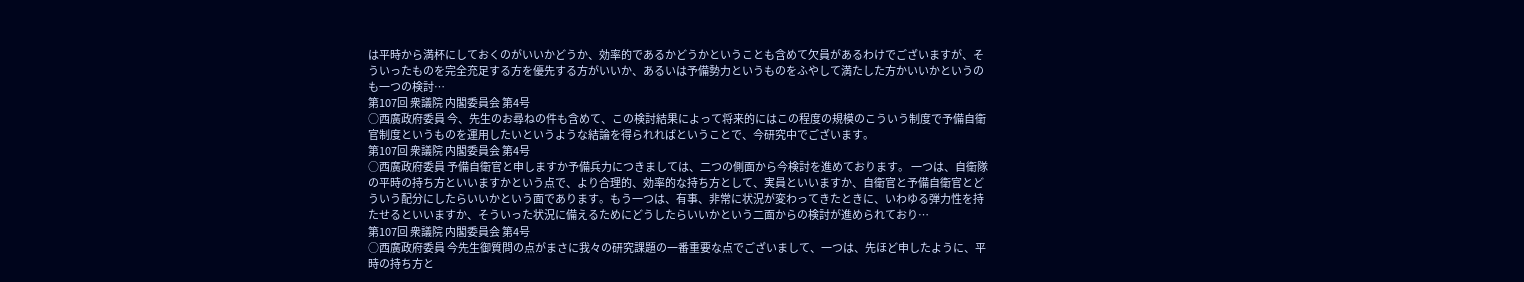は平時から満杯にしておくのがいいかどうか、効率的であるかどうかということも含めて欠員があるわけでございますが、そういったものを完全充足する方を優先する方がいいか、あるいは予備勢力というものをふやして満たした方かいいかというのも一つの検討…
第107回 衆議院 内閣委員会 第4号
○西廣政府委員 今、先生のお尋ねの件も含めて、この検討結果によって将来的にはこの程度の規模のこういう制度で予備自衛官制度というものを運用したいというような結論を得られればということで、今研究中でございます。
第107回 衆議院 内閣委員会 第4号
○西廣政府委員 予備自衛官と申しますか予備兵力につきましては、二つの側面から今検討を進めております。 一つは、自衛隊の平時の持ち方といいますかという点で、より合理的、効率的な持ち方として、実員といいますか、自衛官と予備自衛官とどういう配分にしたらいいかという面であります。もう一つは、有事、非常に状況が変わってきたときに、いわゆる弾力性を持たせるといいますか、そういった状況に備えるためにどうしたらいいかという二面からの検討が進められており…
第107回 衆議院 内閣委員会 第4号
○西廣政府委員 今先生御質問の点がまさに我々の研究課題の一番重要な点でございまして、一つは、先ほど申したように、平時の持ち方と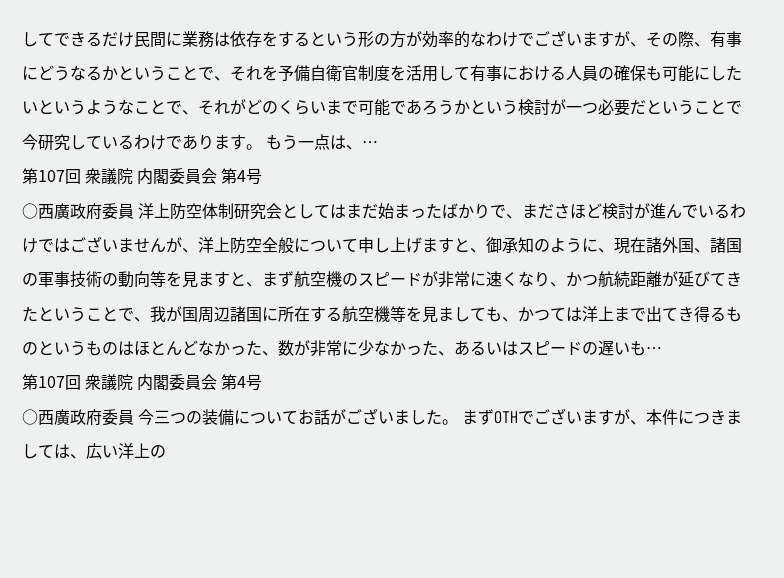してできるだけ民間に業務は依存をするという形の方が効率的なわけでございますが、その際、有事にどうなるかということで、それを予備自衛官制度を活用して有事における人員の確保も可能にしたいというようなことで、それがどのくらいまで可能であろうかという検討が一つ必要だということで今研究しているわけであります。 もう一点は、…
第107回 衆議院 内閣委員会 第4号
○西廣政府委員 洋上防空体制研究会としてはまだ始まったばかりで、まださほど検討が進んでいるわけではございませんが、洋上防空全般について申し上げますと、御承知のように、現在諸外国、諸国の軍事技術の動向等を見ますと、まず航空機のスピードが非常に速くなり、かつ航続距離が延びてきたということで、我が国周辺諸国に所在する航空機等を見ましても、かつては洋上まで出てき得るものというものはほとんどなかった、数が非常に少なかった、あるいはスピードの遅いも…
第107回 衆議院 内閣委員会 第4号
○西廣政府委員 今三つの装備についてお話がございました。 まずOTHでございますが、本件につきましては、広い洋上の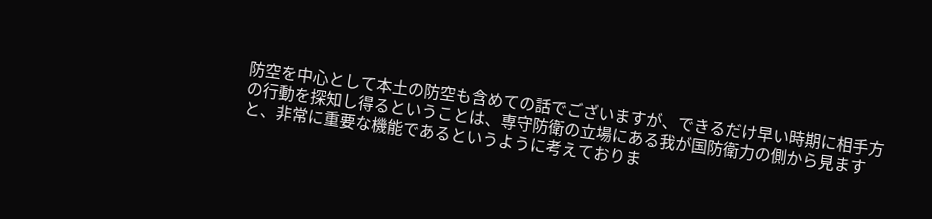防空を中心として本土の防空も含めての話でございますが、できるだけ早い時期に相手方の行動を探知し得るということは、専守防衛の立場にある我が国防衛力の側から見ますと、非常に重要な機能であるというように考えておりま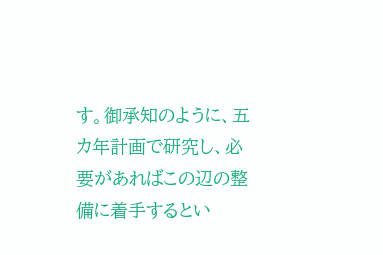す。御承知のように、五カ年計画で研究し、必要があればこの辺の整備に着手するとい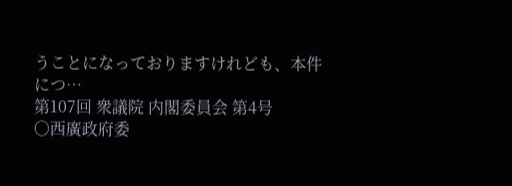うことになっておりますけれども、本件につ…
第107回 衆議院 内閣委員会 第4号
○西廣政府委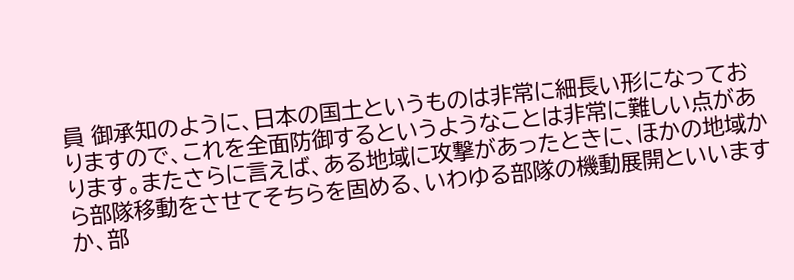員 御承知のように、日本の国土というものは非常に細長い形になっておりますので、これを全面防御するというようなことは非常に難しい点があります。またさらに言えば、ある地域に攻撃があったときに、ほかの地域から部隊移動をさせてそちらを固める、いわゆる部隊の機動展開といいますか、部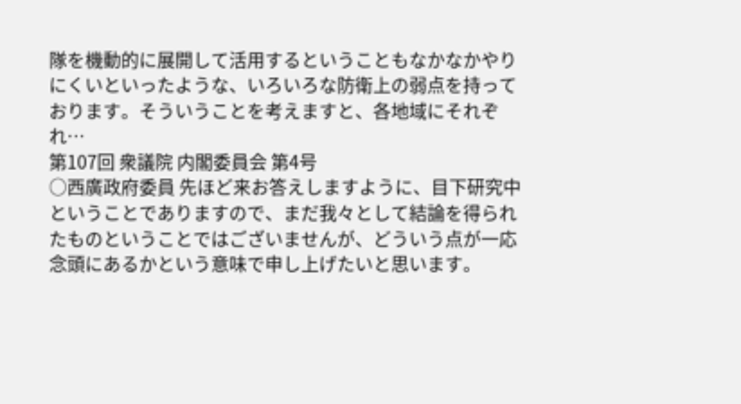隊を機動的に展開して活用するということもなかなかやりにくいといったような、いろいろな防衛上の弱点を持っております。そういうことを考えますと、各地域にそれぞれ…
第107回 衆議院 内閣委員会 第4号
○西廣政府委員 先ほど来お答えしますように、目下研究中ということでありますので、まだ我々として結論を得られたものということではございませんが、どういう点が一応念頭にあるかという意味で申し上げたいと思います。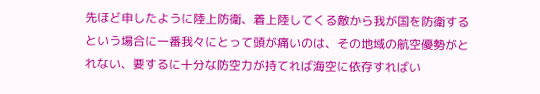先ほど申したように陸上防衛、着上陸してくる敵から我が国を防衛するという場合に一番我々にとって頭が痛いのは、その地域の航空優勢がとれない、要するに十分な防空力が持てれば海空に依存すればい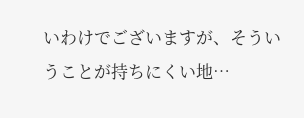いわけでございますが、そういうことが持ちにくい地…